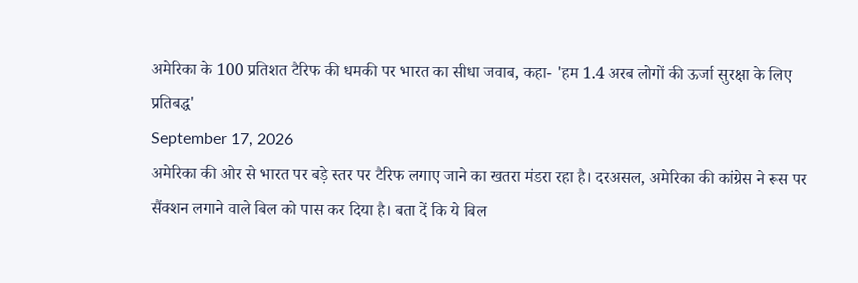अमेरिका के 100 प्रतिशत टैरिफ की धमकी पर भारत का सीधा जवाब, कहा- 'हम 1.4 अरब लोगों की ऊर्जा सुरक्षा के लिए प्रतिबद्ध'
September 17, 2026
अमेरिका की ओर से भारत पर बड़े स्तर पर टैरिफ लगाए जाने का खतरा मंडरा रहा है। दरअसल, अमेरिका की कांग्रेस ने रूस पर सैंक्शन लगाने वाले बिल को पास कर दिया है। बता दें कि ये बिल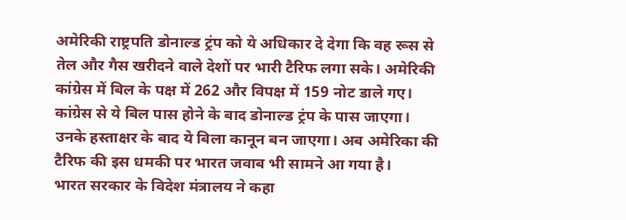अमेरिकी राष्ट्रपति डोनाल्ड ट्रंप को ये अधिकार दे देगा कि वह रूस से तेल और गैस खरीदने वाले देशों पर भारी टैरिफ लगा सके। अमेरिकी कांग्रेस में बिल के पक्ष में 262 और विपक्ष में 159 नोट डाले गए। कांग्रेस से ये बिल पास होने के बाद डोनाल्ड ट्रंप के पास जाएगा। उनके हस्ताक्षर के बाद ये बिला कानून बन जाएगा। अब अमेरिका की टैरिफ की इस धमकी पर भारत जवाब भी सामने आ गया है।
भारत सरकार के विदेश मंत्रालय ने कहा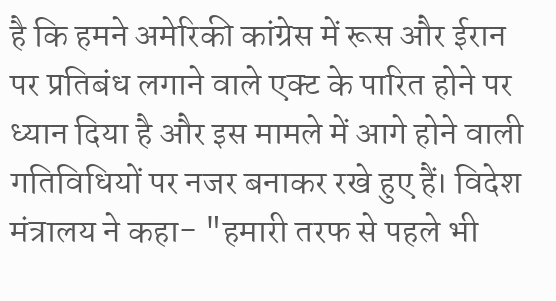है कि हमने अमेरिकी कांग्रेस में रूस और ईरान पर प्रतिबंध लगाने वाले एक्ट के पारित होने पर ध्यान दिया है और इस मामले में आगे होने वाली गतिविधियों पर नजर बनाकर रखे हुए हैं। विदेश मंत्रालय ने कहा- "हमारी तरफ से पहले भी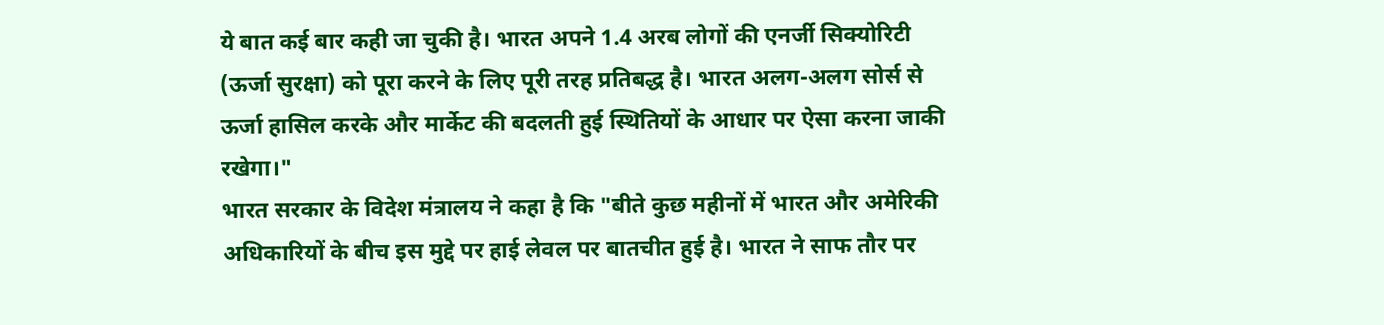ये बात कई बार कही जा चुकी है। भारत अपने 1.4 अरब लोगों की एनर्जी सिक्योरिटी (ऊर्जा सुरक्षा) को पूरा करने के लिए पूरी तरह प्रतिबद्ध है। भारत अलग-अलग सोर्स से ऊर्जा हासिल करके और मार्केट की बदलती हुई स्थितियों के आधार पर ऐसा करना जाकी रखेगा।"
भारत सरकार के विदेश मंत्रालय ने कहा है कि "बीते कुछ महीनों में भारत और अमेरिकी अधिकारियों के बीच इस मुद्दे पर हाई लेवल पर बातचीत हुई है। भारत ने साफ तौर पर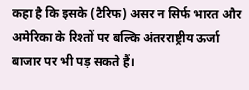कहा है कि इसके (टैरिफ) असर न सिर्फ भारत और अमेरिका के रिश्तों पर बल्कि अंतरराष्ट्रीय ऊर्जा बाजार पर भी पड़ सकते हैं।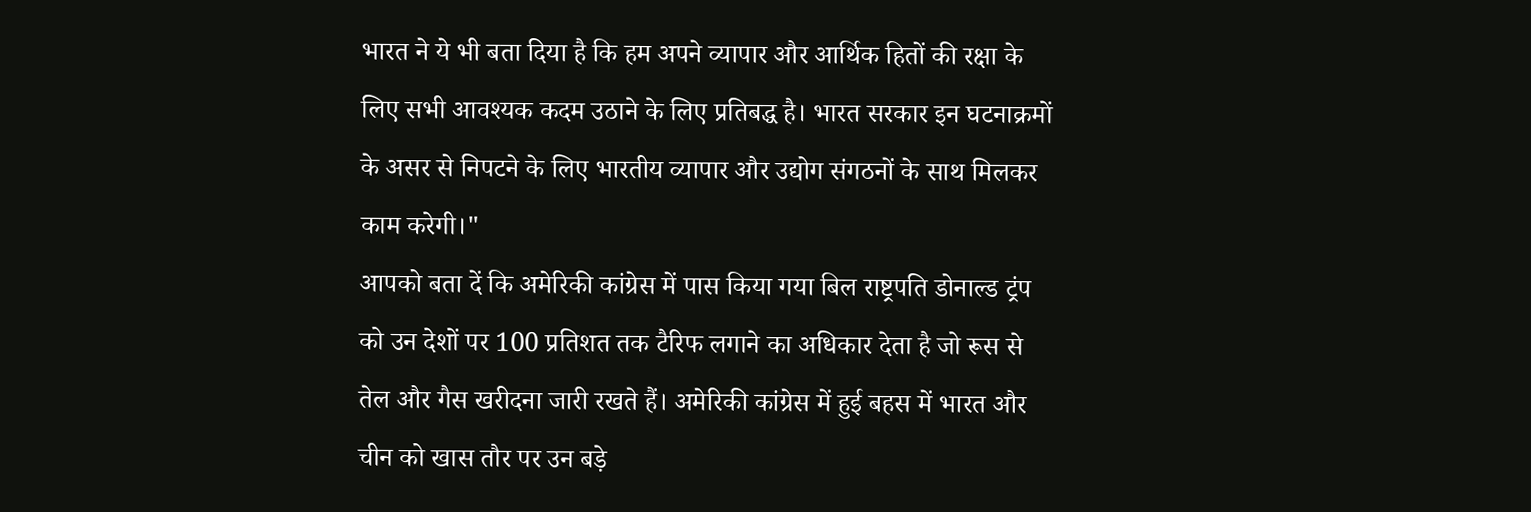भारत ने ये भी बता दिया है कि हम अपने व्यापार और आर्थिक हितों की रक्षा के लिए सभी आवश्यक कदम उठाने के लिए प्रतिबद्ध है। भारत सरकार इन घटनाक्रमों के असर से निपटने के लिए भारतीय व्यापार और उद्योग संगठनों के साथ मिलकर काम करेगी।"
आपको बता दें कि अमेरिकी कांग्रेस में पास किया गया बिल राष्ट्रपति डोनाल्ड ट्रंप को उन देशों पर 100 प्रतिशत तक टैरिफ लगाने का अधिकार देता है जो रूस से तेल और गैस खरीदना जारी रखते हैं। अमेरिकी कांग्रेस में हुई बहस में भारत और चीन को खास तौर पर उन बड़े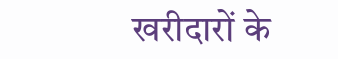खरीदारों के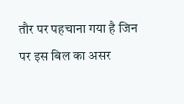तौर पर पहचाना गया है जिन पर इस बिल का असर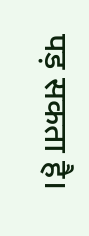पड़ सकता है।